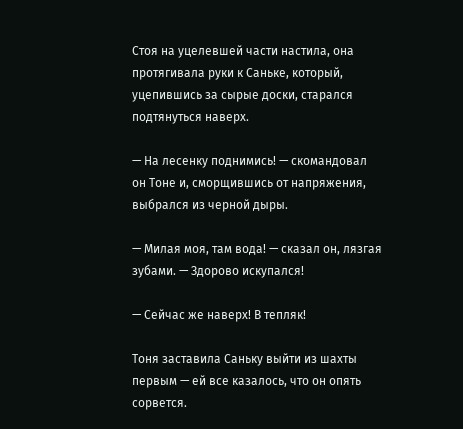Стоя на уцелевшей части настила, она протягивала руки к Саньке, который, уцепившись за сырые доски, старался подтянуться наверх.

— На лесенку поднимись! — скомандовал он Тоне и, сморщившись от напряжения, выбрался из черной дыры.

— Милая моя, там вода! — сказал он, лязгая зубами. — Здорово искупался!

— Сейчас же наверх! В тепляк!

Тоня заставила Саньку выйти из шахты первым — ей все казалось, что он опять сорвется.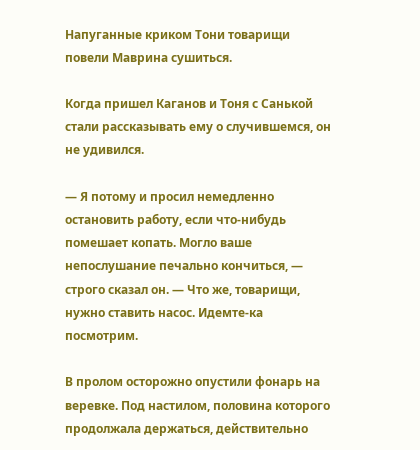Напуганные криком Тони товарищи повели Маврина сушиться.

Когда пришел Каганов и Тоня с Санькой стали рассказывать ему о случившемся, он не удивился.

— Я потому и просил немедленно остановить работу, если что-нибудь помешает копать. Могло ваше непослушание печально кончиться, — строго сказал он. — Что же, товарищи, нужно ставить насос. Идемте-ка посмотрим.

В пролом осторожно опустили фонарь на веревке. Под настилом, половина которого продолжала держаться, действительно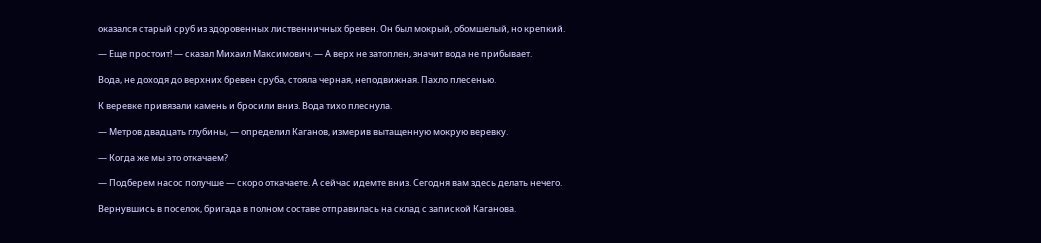оказался старый сруб из здоровенных лиственничных бревен. Он был мокрый, обомшелый, но крепкий.

— Еще простоит! — сказал Михаил Максимович. — А верх не затоплен, значит вода не прибывает.

Вода, не доходя до верхних бревен сруба, стояла черная, неподвижная. Пахло плесенью.

К веревке привязали камень и бросили вниз. Вода тихо плеснула.

— Метров двадцать глубины, — определил Каганов, измерив вытащенную мокрую веревку.

— Когда же мы это откачаем?

— Подберем насос получше — скоро откачаете. А сейчас идемте вниз. Сегодня вам здесь делать нечего.

Вернувшись в поселок, бригада в полном составе отправилась на склад с запиской Каганова.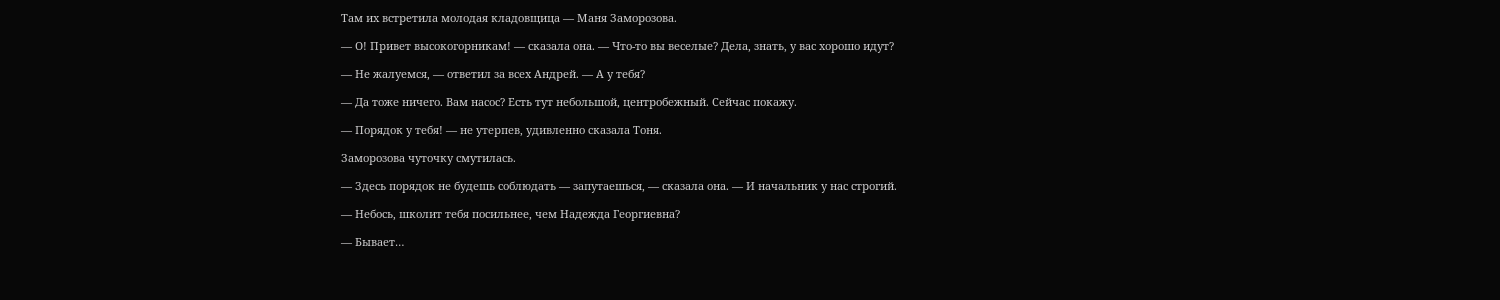Там их встретила молодая кладовщица — Маня Заморозова.

— О! Привет высокогорникам! — сказала она. — Что-то вы веселые? Дела, знать, у вас хорошо идут?

— Не жалуемся, — ответил за всех Андрей. — А у тебя?

— Да тоже ничего. Вам насос? Есть тут небольшой, центробежный. Сейчас покажу.

— Порядок у тебя! — не утерпев, удивленно сказала Тоня.

Заморозова чуточку смутилась.

— Здесь порядок не будешь соблюдать — запутаешься, — сказала она. — И начальник у нас строгий.

— Небось, школит тебя посильнее, чем Надежда Георгиевна?

— Бывает…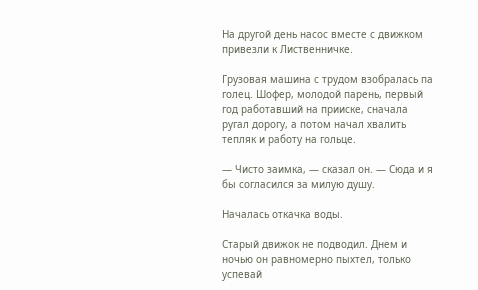На другой день насос вместе с движком привезли к Лиственничке.

Грузовая машина с трудом взобралась па голец. Шофер, молодой парень, первый год работавший на прииске, сначала ругал дорогу, а потом начал хвалить тепляк и работу на гольце.

— Чисто заимка, — сказал он. — Сюда и я бы согласился за милую душу.

Началась откачка воды.

Старый движок не подводил. Днем и ночью он равномерно пыхтел, только успевай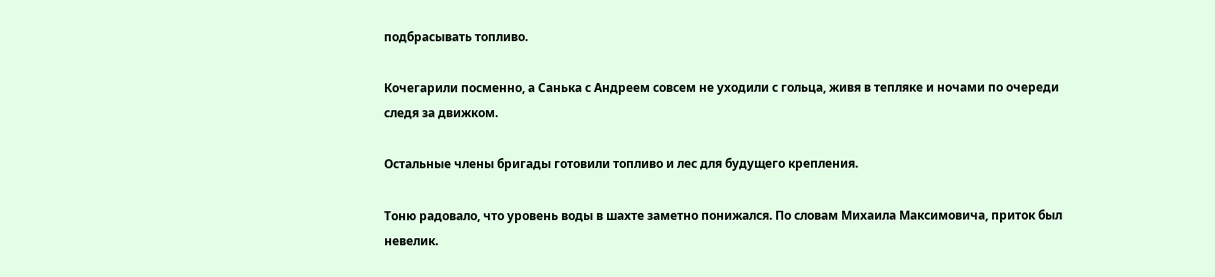подбрасывать топливо.

Кочегарили посменно, а Санька с Андреем совсем не уходили с гольца, живя в тепляке и ночами по очереди следя за движком.

Остальные члены бригады готовили топливо и лес для будущего крепления.

Тоню радовало, что уровень воды в шахте заметно понижался. По словам Михаила Максимовича, приток был невелик.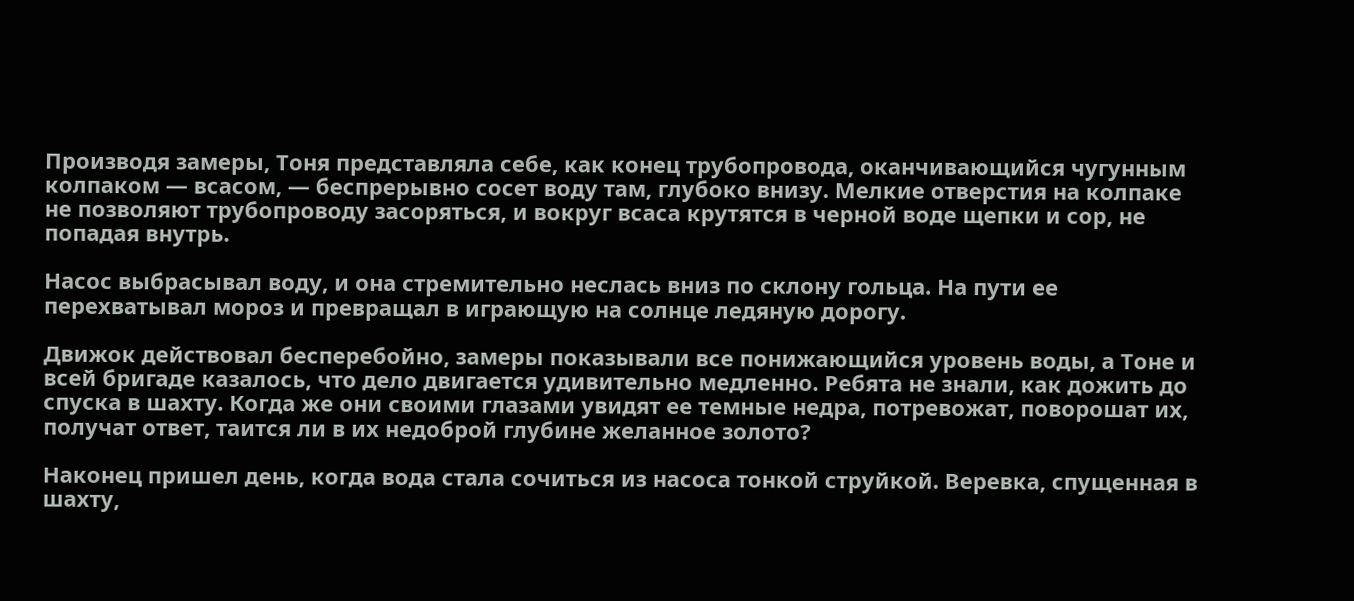Производя замеры, Тоня представляла себе, как конец трубопровода, оканчивающийся чугунным колпаком — всасом, — беспрерывно сосет воду там, глубоко внизу. Мелкие отверстия на колпаке не позволяют трубопроводу засоряться, и вокруг всаса крутятся в черной воде щепки и сор, не попадая внутрь.

Насос выбрасывал воду, и она стремительно неслась вниз по склону гольца. На пути ее перехватывал мороз и превращал в играющую на солнце ледяную дорогу.

Движок действовал бесперебойно, замеры показывали все понижающийся уровень воды, а Тоне и всей бригаде казалось, что дело двигается удивительно медленно. Ребята не знали, как дожить до спуска в шахту. Когда же они своими глазами увидят ее темные недра, потревожат, поворошат их, получат ответ, таится ли в их недоброй глубине желанное золото?

Наконец пришел день, когда вода стала сочиться из насоса тонкой струйкой. Веревка, спущенная в шахту,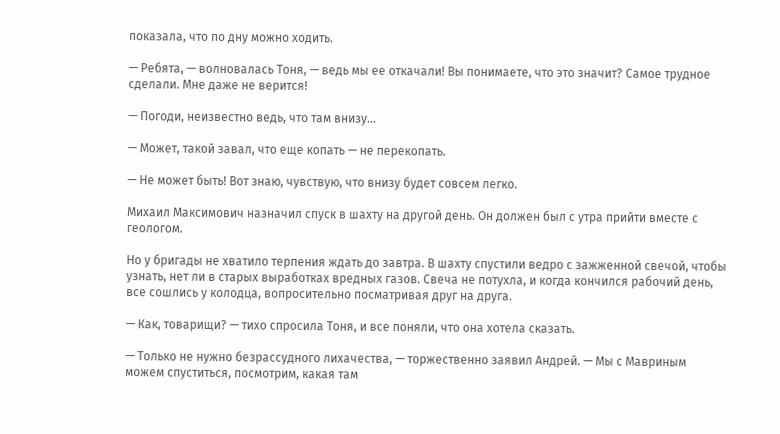показала, что по дну можно ходить.

— Ребята, — волновалась Тоня, — ведь мы ее откачали! Вы понимаете, что это значит? Самое трудное сделали. Мне даже не верится!

— Погоди, неизвестно ведь, что там внизу…

— Может, такой завал, что еще копать — не перекопать.

— Не может быть! Вот знаю, чувствую, что внизу будет совсем легко.

Михаил Максимович назначил спуск в шахту на другой день. Он должен был с утра прийти вместе с геологом.

Но у бригады не хватило терпения ждать до завтра. В шахту спустили ведро с зажженной свечой, чтобы узнать, нет ли в старых выработках вредных газов. Свеча не потухла, и когда кончился рабочий день, все сошлись у колодца, вопросительно посматривая друг на друга.

— Как, товарищи? — тихо спросила Тоня, и все поняли, что она хотела сказать.

— Только не нужно безрассудного лихачества, — торжественно заявил Андрей. — Мы с Мавриным можем спуститься, посмотрим, какая там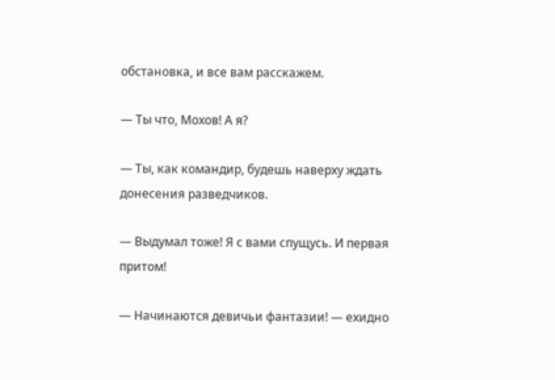обстановка, и все вам расскажем.

— Ты что, Мохов! А я?

— Ты, как командир, будешь наверху ждать донесения разведчиков.

— Выдумал тоже! Я с вами спущусь. И первая притом!

— Начинаются девичьи фантазии! — ехидно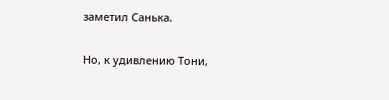заметил Санька.

Но, к удивлению Тони,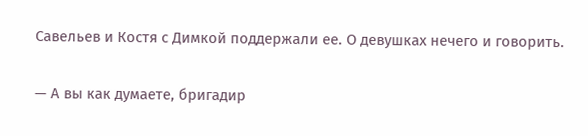Савельев и Костя с Димкой поддержали ее. О девушках нечего и говорить.

— А вы как думаете, бригадир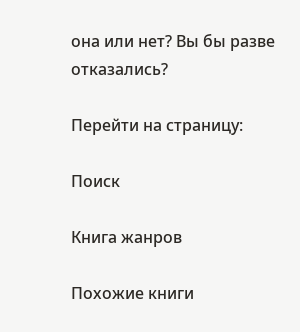она или нет? Вы бы разве отказались?

Перейти на страницу:

Поиск

Книга жанров

Похожие книги